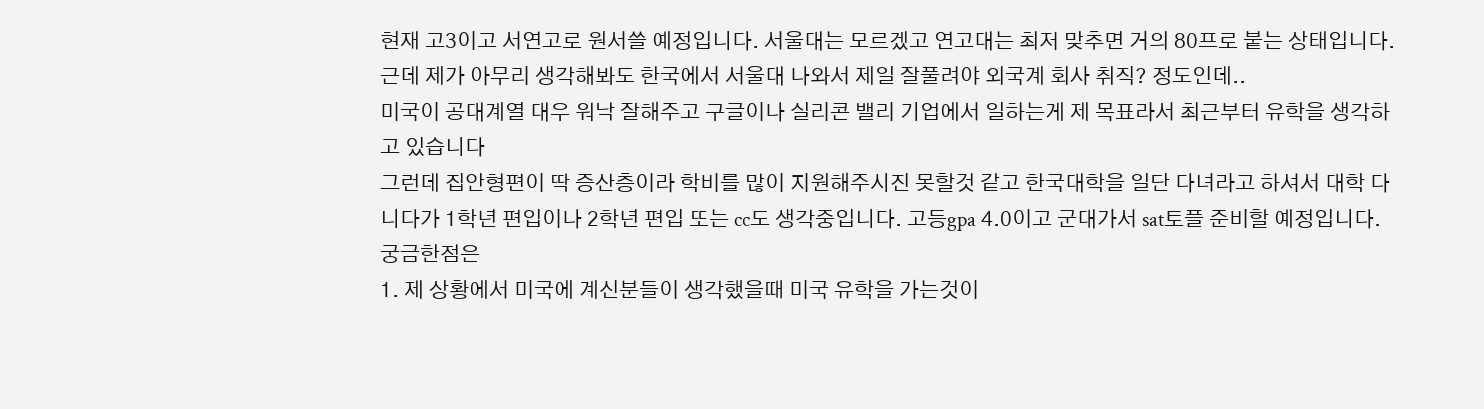현재 고3이고 서연고로 원서쓸 예정입니다. 서울대는 모르겠고 연고대는 최저 맞추면 거의 80프로 붙는 상태입니다.
근데 제가 아무리 생각해봐도 한국에서 서울대 나와서 제일 잘풀려야 외국계 회사 취직? 정도인데..
미국이 공대계열 대우 워낙 잘해주고 구글이나 실리콘 밸리 기업에서 일하는게 제 목표라서 최근부터 유학을 생각하고 있습니다
그런데 집안형편이 딱 증산층이라 학비를 많이 지원해주시진 못할것 같고 한국대학을 일단 다녀라고 하셔서 대학 다니다가 1학년 편입이나 2학년 편입 또는 cc도 생각중입니다. 고등gpa 4.0이고 군대가서 sat토플 준비할 예정입니다.
궁금한점은
1. 제 상황에서 미국에 계신분들이 생각했을때 미국 유학을 가는것이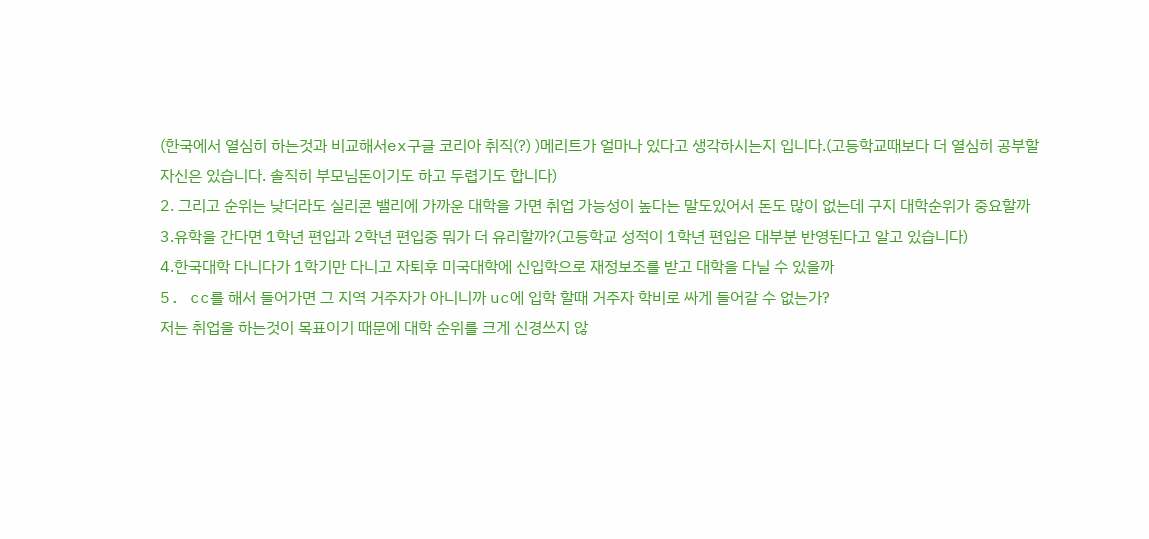(한국에서 열심히 하는것과 비교해서ex구글 코리아 취직(?) )메리트가 얼마나 있다고 생각하시는지 입니다.(고등학교때보다 더 열심히 공부할 자신은 있습니다. 솔직히 부모님돈이기도 하고 두렵기도 합니다)
2. 그리고 순위는 낮더라도 실리콘 밸리에 가까운 대학을 가면 취업 가능성이 높다는 말도있어서 돈도 많이 없는데 구지 대학순위가 중요할까
3.유학을 간다면 1학년 편입과 2학년 편입중 뭐가 더 유리할까?(고등학교 성적이 1학년 편입은 대부분 반영된다고 알고 있습니다)
4.한국대학 다니다가 1학기만 다니고 자퇴후 미국대학에 신입학으로 재정보조를 받고 대학을 다닐 수 있을까
5. cc를 해서 들어가면 그 지역 거주자가 아니니까 uc에 입학 할때 거주자 학비로 싸게 들어갈 수 없는가?
저는 취업을 하는것이 목표이기 때문에 대학 순위를 크게 신경쓰지 않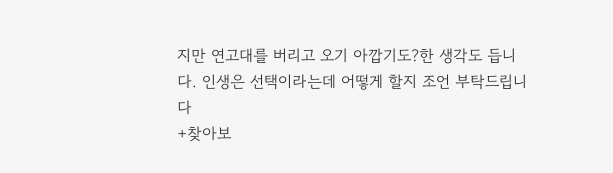지만 연고대를 버리고 오기 아깝기도?한 생각도 듭니다. 인생은 선택이라는데 어떻게 할지 조언 부탁드립니다
+찾아보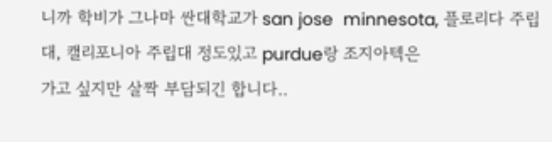니까 학비가 그나마 싼대학교가 san jose  minnesota, 플로리다 주립대, 캘리포니아 주립대 정도있고 purdue랑 조지아텍은
가고 싶지만 살짝 부담되긴 합니다..